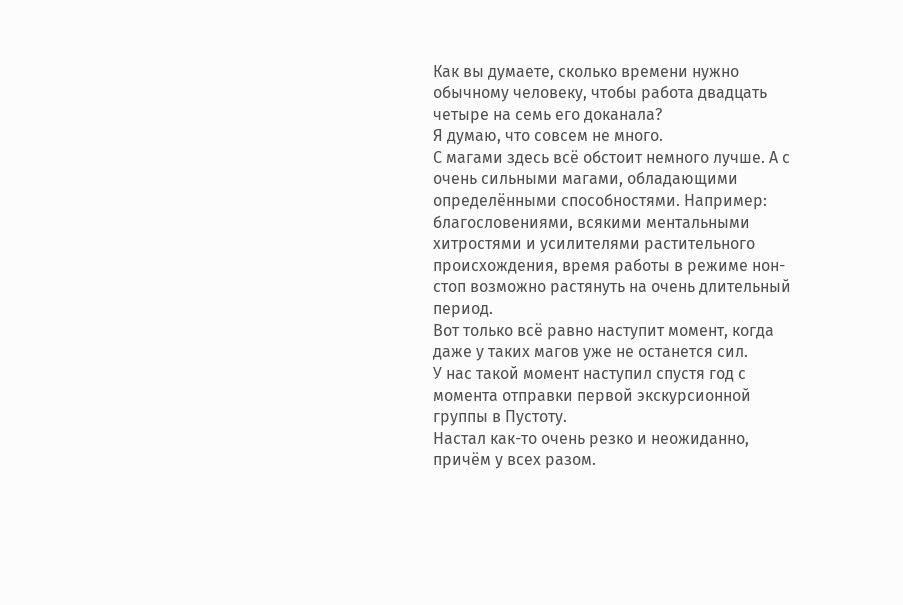Как вы думаете, сколько времени нужно обычному человеку, чтобы работа двадцать четыре на семь его доканала?
Я думаю, что совсем не много.
С магами здесь всё обстоит немного лучше. А с очень сильными магами, обладающими определёнными способностями. Например: благословениями, всякими ментальными хитростями и усилителями растительного происхождения, время работы в режиме нон-стоп возможно растянуть на очень длительный период.
Вот только всё равно наступит момент, когда даже у таких магов уже не останется сил.
У нас такой момент наступил спустя год с момента отправки первой экскурсионной группы в Пустоту.
Настал как-то очень резко и неожиданно, причём у всех разом.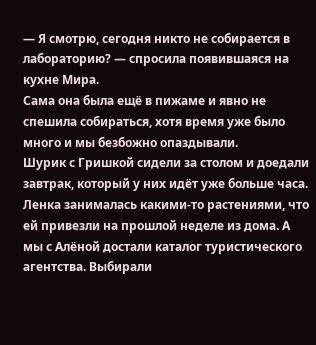— Я смотрю, сегодня никто не собирается в лабораторию? — спросила появившаяся на кухне Мира.
Сама она была ещё в пижаме и явно не спешила собираться, хотя время уже было много и мы безбожно опаздывали.
Шурик с Гришкой сидели за столом и доедали завтрак, который у них идёт уже больше часа. Ленка занималась какими-то растениями, что ей привезли на прошлой неделе из дома. А мы с Алёной достали каталог туристического агентства. Выбирали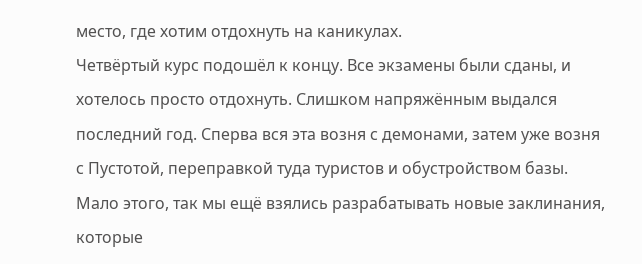место, где хотим отдохнуть на каникулах.
Четвёртый курс подошёл к концу. Все экзамены были сданы, и хотелось просто отдохнуть. Слишком напряжённым выдался последний год. Сперва вся эта возня с демонами, затем уже возня с Пустотой, переправкой туда туристов и обустройством базы. Мало этого, так мы ещё взялись разрабатывать новые заклинания, которые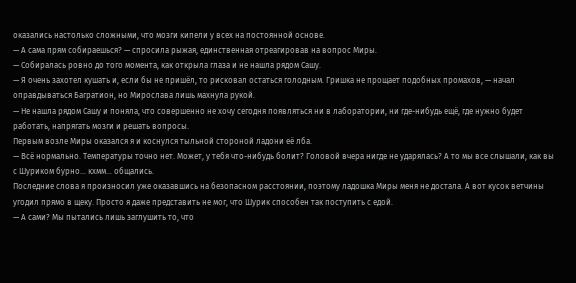оказались настолько сложными, что мозги кипели у всех на постоянной основе.
— А сама прям собираешься? — спросила рыжая, единственная отреагировав на вопрос Миры.
— Собиралась ровно до того момента, как открыла глаза и не нашла рядом Сашу.
— Я очень захотел кушать и, если бы не пришёл, то рисковал остаться голодным. Гришка не прощает подобных промахов, — начал оправдываться Багратион, но Мирослава лишь махнула рукой.
— Не нашла рядом Сашу и поняла, что совершенно не хочу сегодня появляться ни в лаборатории, ни где-нибудь ещё, где нужно будет работать, напрягать мозги и решать вопросы.
Первым возле Миры оказался я и коснулся тыльной стороной ладони её лба.
— Всё нормально. Температуры точно нет. Может, у тебя что-нибудь болит? Головой вчера нигде не ударялась? А то мы все слышали, как вы с Шуриком бурно… кхмм… общались.
Последние слова я произносил уже оказавшись на безопасном расстоянии, поэтому ладошка Миры меня не достала. А вот кусок ветчины угодил прямо в щеку. Просто я даже представить не мог, что Шурик способен так поступить с едой.
— А сами? Мы пытались лишь заглушить то, что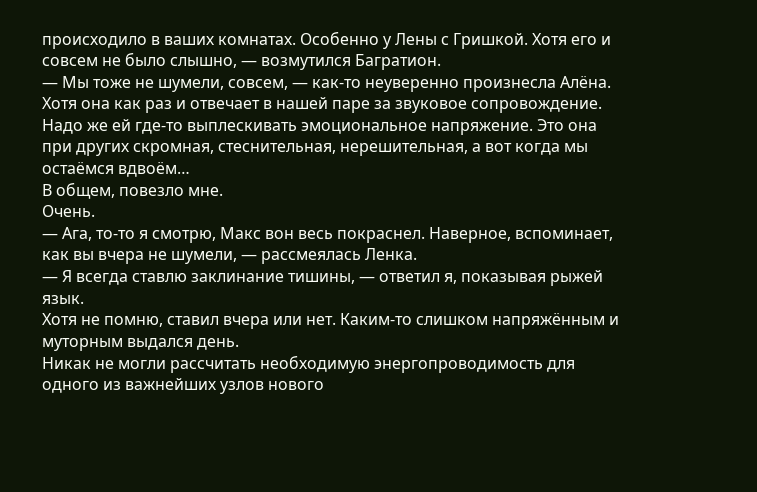происходило в ваших комнатах. Особенно у Лены с Гришкой. Хотя его и совсем не было слышно, — возмутился Багратион.
— Мы тоже не шумели, совсем, — как-то неуверенно произнесла Алёна.
Хотя она как раз и отвечает в нашей паре за звуковое сопровождение. Надо же ей где-то выплескивать эмоциональное напряжение. Это она при других скромная, стеснительная, нерешительная, а вот когда мы остаёмся вдвоём…
В общем, повезло мне.
Очень.
— Ага, то-то я смотрю, Макс вон весь покраснел. Наверное, вспоминает, как вы вчера не шумели, — рассмеялась Ленка.
— Я всегда ставлю заклинание тишины, — ответил я, показывая рыжей язык.
Хотя не помню, ставил вчера или нет. Каким-то слишком напряжённым и муторным выдался день.
Никак не могли рассчитать необходимую энергопроводимость для одного из важнейших узлов нового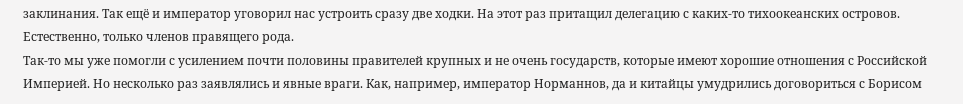заклинания. Так ещё и император уговорил нас устроить сразу две ходки. На этот раз притащил делегацию с каких-то тихоокеанских островов. Естественно, только членов правящего рода.
Так-то мы уже помогли с усилением почти половины правителей крупных и не очень государств, которые имеют хорошие отношения с Российской Империей. Но несколько раз заявлялись и явные враги. Как, например, император Норманнов, да и китайцы умудрились договориться с Борисом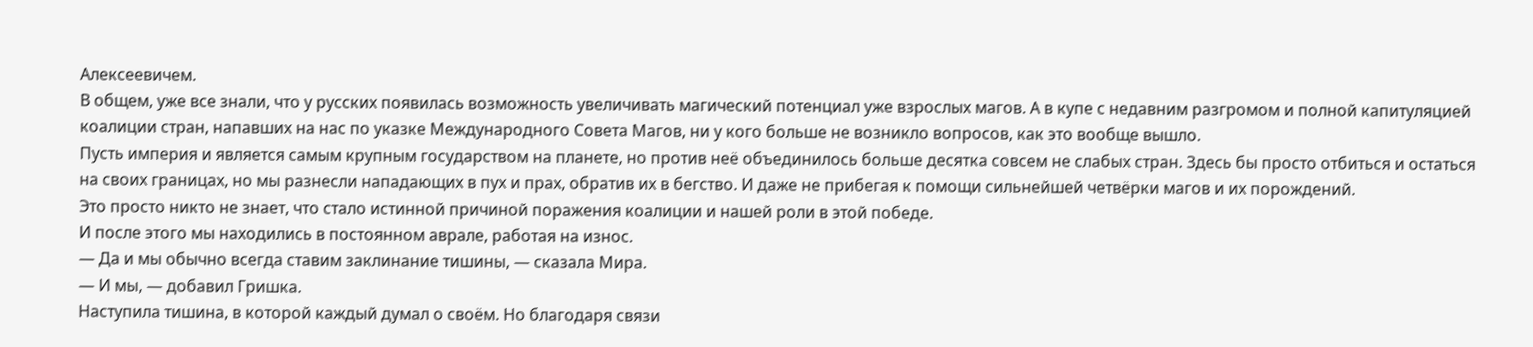Алексеевичем.
В общем, уже все знали, что у русских появилась возможность увеличивать магический потенциал уже взрослых магов. А в купе с недавним разгромом и полной капитуляцией коалиции стран, напавших на нас по указке Международного Совета Магов, ни у кого больше не возникло вопросов, как это вообще вышло.
Пусть империя и является самым крупным государством на планете, но против неё объединилось больше десятка совсем не слабых стран. Здесь бы просто отбиться и остаться на своих границах, но мы разнесли нападающих в пух и прах, обратив их в бегство. И даже не прибегая к помощи сильнейшей четвёрки магов и их порождений.
Это просто никто не знает, что стало истинной причиной поражения коалиции и нашей роли в этой победе.
И после этого мы находились в постоянном аврале, работая на износ.
— Да и мы обычно всегда ставим заклинание тишины, — сказала Мира.
— И мы, — добавил Гришка.
Наступила тишина, в которой каждый думал о своём. Но благодаря связи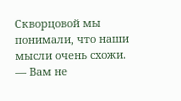Скворцовой мы понимали, что наши мысли очень схожи.
— Вам не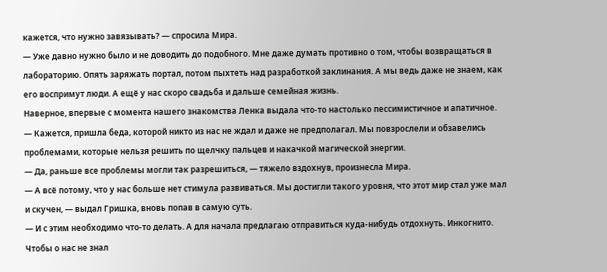кажется, что нужно завязывать? — спросила Мира.
— Уже давно нужно было и не доводить до подобного. Мне даже думать противно о том, чтобы возвращаться в лабораторию. Опять заряжать портал, потом пыхтеть над разработкой заклинания. А мы ведь даже не знаем, как его воспримут люди. А ещё у нас скоро свадьба и дальше семейная жизнь.
Наверное, впервые с момента нашего знакомства Ленка выдала что-то настолько пессимистичное и апатичное.
— Кажется, пришла беда, которой никто из нас не ждал и даже не предполагал. Мы повзрослели и обзавелись проблемами, которые нельзя решить по щелчку пальцев и накачкой магической энергии.
— Да, раньше все проблемы могли так разрешиться, — тяжело вздохнув, произнесла Мира.
— А всё потому, что у нас больше нет стимула развиваться. Мы достигли такого уровня, что этот мир стал уже мал и скучен, — выдал Гришка, вновь попав в самую суть.
— И с этим необходимо что-то делать. А для начала предлагаю отправиться куда-нибудь отдохнуть. Инкогнито. Чтобы о нас не знал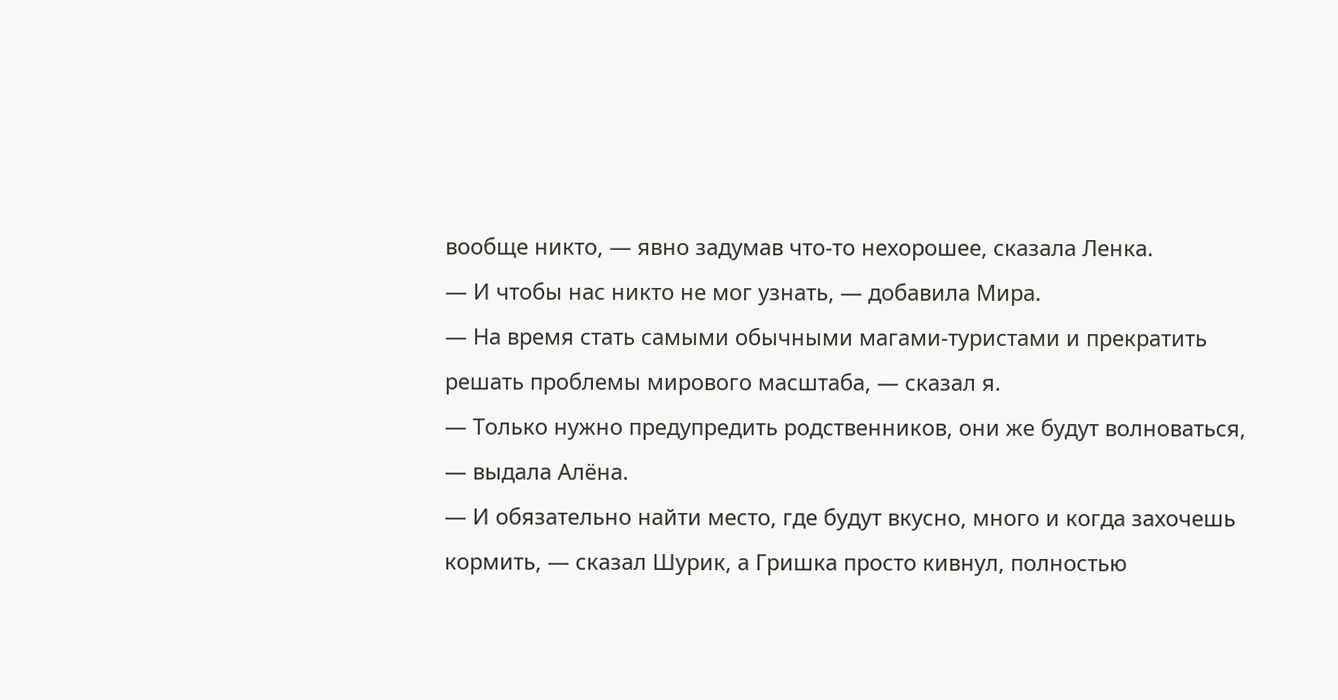вообще никто, — явно задумав что-то нехорошее, сказала Ленка.
— И чтобы нас никто не мог узнать, — добавила Мира.
— На время стать самыми обычными магами-туристами и прекратить решать проблемы мирового масштаба, — сказал я.
— Только нужно предупредить родственников, они же будут волноваться, — выдала Алёна.
— И обязательно найти место, где будут вкусно, много и когда захочешь кормить, — сказал Шурик, а Гришка просто кивнул, полностью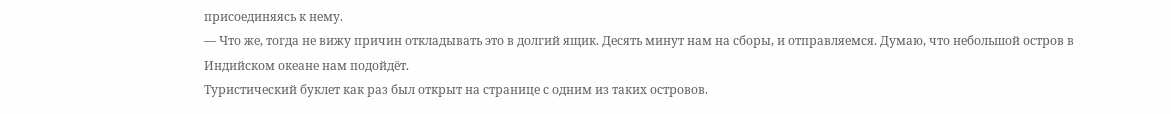присоединяясь к нему.
— Что же, тогда не вижу причин откладывать это в долгий ящик. Десять минут нам на сборы, и отправляемся. Думаю, что небольшой остров в Индийском океане нам подойдёт.
Туристический буклет как раз был открыт на странице с одним из таких островов.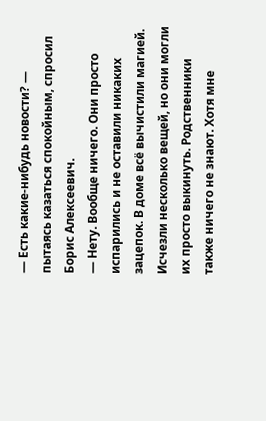— Есть какие-нибудь новости? — пытаясь казаться спокойным, спросил Борис Алексеевич.
— Нету. Вообще ничего. Они просто испарились и не оставили никаких зацепок. В доме всё вычистили магией. Исчезли несколько вещей, но они могли их просто выкинуть. Родственники также ничего не знают. Хотя мне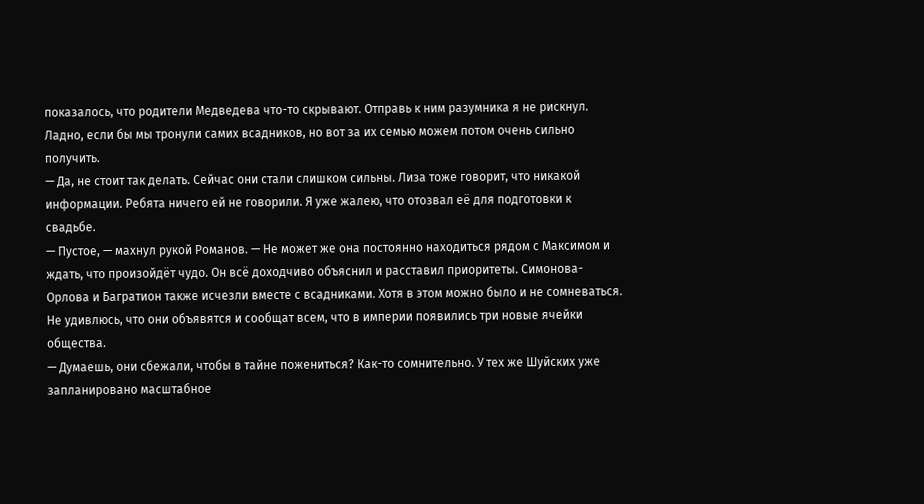показалось, что родители Медведева что-то скрывают. Отправь к ним разумника я не рискнул. Ладно, если бы мы тронули самих всадников, но вот за их семью можем потом очень сильно получить.
— Да, не стоит так делать. Сейчас они стали слишком сильны. Лиза тоже говорит, что никакой информации. Ребята ничего ей не говорили. Я уже жалею, что отозвал её для подготовки к свадьбе.
— Пустое, — махнул рукой Романов. — Не может же она постоянно находиться рядом с Максимом и ждать, что произойдёт чудо. Он всё доходчиво объяснил и расставил приоритеты. Симонова-Орлова и Багратион также исчезли вместе с всадниками. Хотя в этом можно было и не сомневаться. Не удивлюсь, что они объявятся и сообщат всем, что в империи появились три новые ячейки общества.
— Думаешь, они сбежали, чтобы в тайне пожениться? Как-то сомнительно. У тех же Шуйских уже запланировано масштабное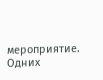мероприятие. Одних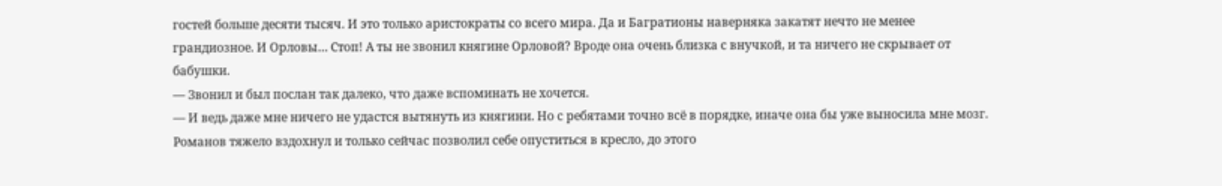гостей больше десяти тысяч. И это только аристократы со всего мира. Да и Багратионы наверняка закатят нечто не менее грандиозное. И Орловы… Стоп! А ты не звонил княгине Орловой? Вроде она очень близка с внучкой, и та ничего не скрывает от бабушки.
— Звонил и был послан так далеко, что даже вспоминать не хочется.
— И ведь даже мне ничего не удастся вытянуть из княгини. Но с ребятами точно всё в порядке, иначе она бы уже выносила мне мозг.
Романов тяжело вздохнул и только сейчас позволил себе опуститься в кресло, до этого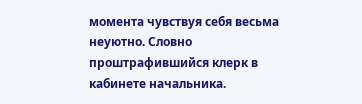момента чувствуя себя весьма неуютно. Словно проштрафившийся клерк в кабинете начальника.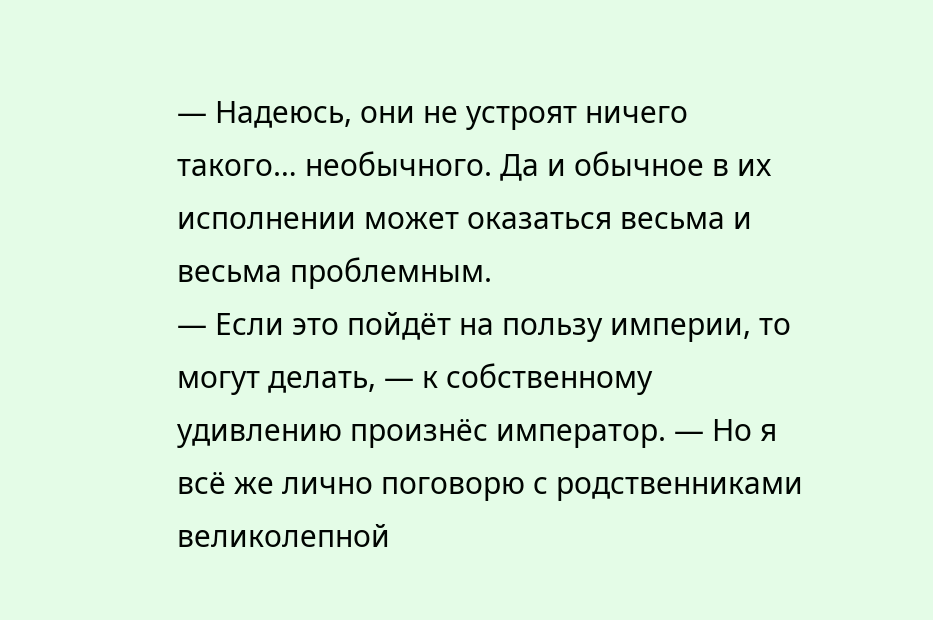— Надеюсь, они не устроят ничего такого… необычного. Да и обычное в их исполнении может оказаться весьма и весьма проблемным.
— Если это пойдёт на пользу империи, то могут делать, — к собственному удивлению произнёс император. — Но я всё же лично поговорю с родственниками великолепной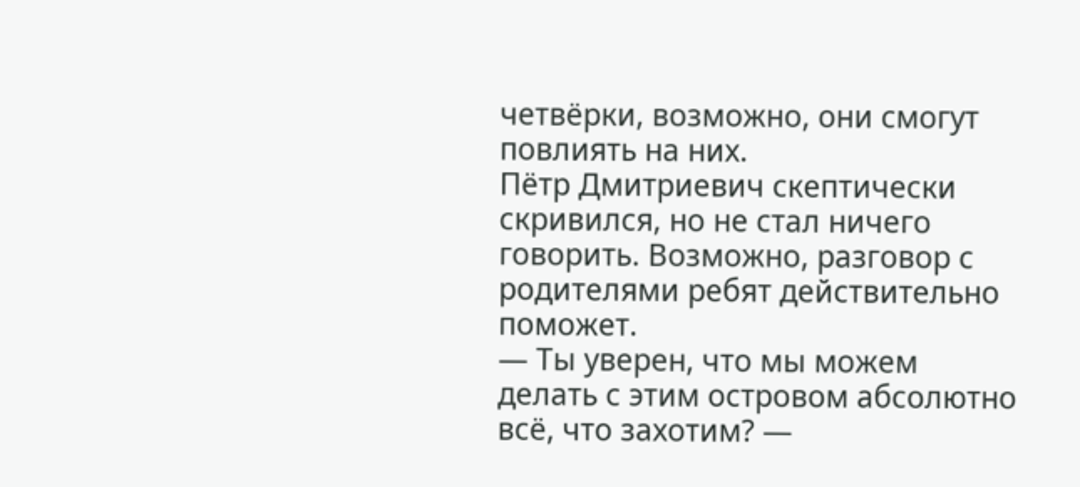четвёрки, возможно, они смогут повлиять на них.
Пётр Дмитриевич скептически скривился, но не стал ничего говорить. Возможно, разговор с родителями ребят действительно поможет.
— Ты уверен, что мы можем делать с этим островом абсолютно всё, что захотим? —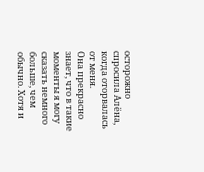осторожно спросила Алёна, когда оторвалась от меня.
Она прекрасно знает, что в такие моменты я могу сказать немного больше, чем обычно. Хотя и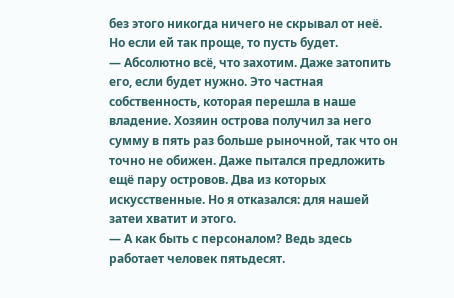без этого никогда ничего не скрывал от неё. Но если ей так проще, то пусть будет.
— Абсолютно всё, что захотим. Даже затопить его, если будет нужно. Это частная собственность, которая перешла в наше владение. Хозяин острова получил за него сумму в пять раз больше рыночной, так что он точно не обижен. Даже пытался предложить ещё пару островов. Два из которых искусственные. Но я отказался: для нашей затеи хватит и этого.
— А как быть с персоналом? Ведь здесь работает человек пятьдесят.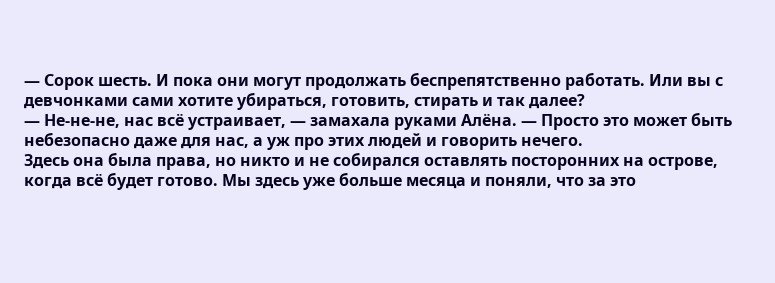— Сорок шесть. И пока они могут продолжать беспрепятственно работать. Или вы с девчонками сами хотите убираться, готовить, стирать и так далее?
— Не-не-не, нас всё устраивает, — замахала руками Алёна. — Просто это может быть небезопасно даже для нас, а уж про этих людей и говорить нечего.
Здесь она была права, но никто и не собирался оставлять посторонних на острове, когда всё будет готово. Мы здесь уже больше месяца и поняли, что за это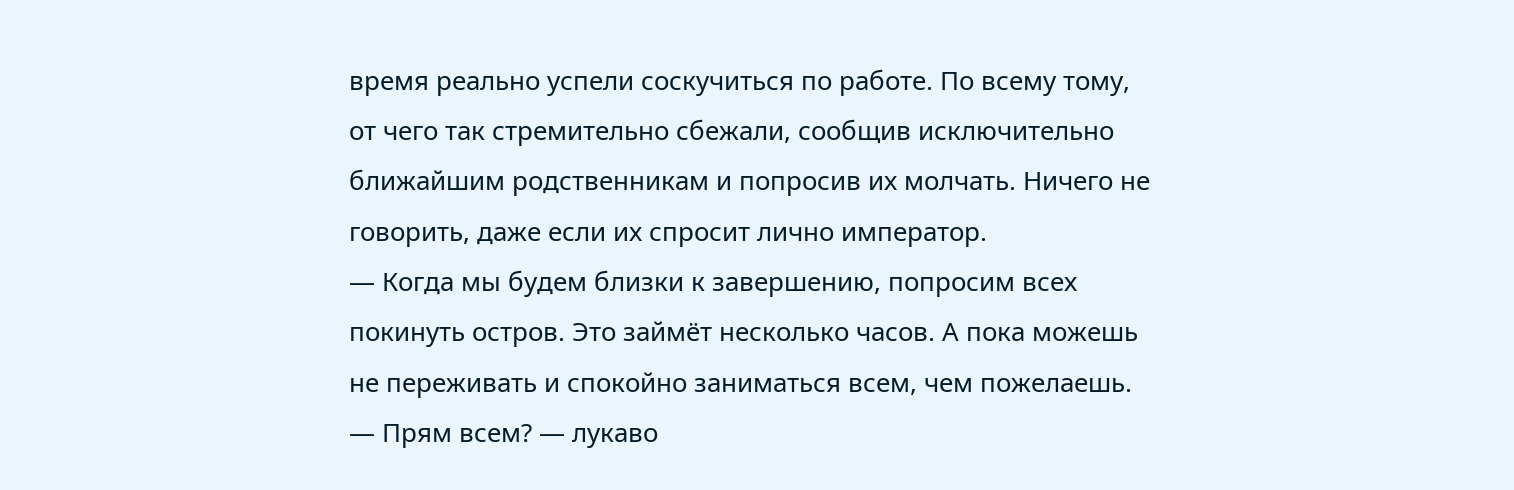время реально успели соскучиться по работе. По всему тому, от чего так стремительно сбежали, сообщив исключительно ближайшим родственникам и попросив их молчать. Ничего не говорить, даже если их спросит лично император.
— Когда мы будем близки к завершению, попросим всех покинуть остров. Это займёт несколько часов. А пока можешь не переживать и спокойно заниматься всем, чем пожелаешь.
— Прям всем? — лукаво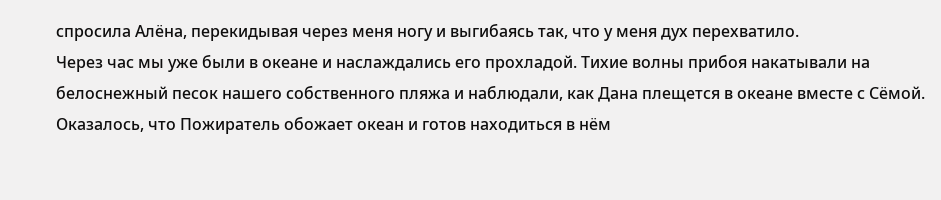спросила Алёна, перекидывая через меня ногу и выгибаясь так, что у меня дух перехватило.
Через час мы уже были в океане и наслаждались его прохладой. Тихие волны прибоя накатывали на белоснежный песок нашего собственного пляжа и наблюдали, как Дана плещется в океане вместе с Сёмой.
Оказалось, что Пожиратель обожает океан и готов находиться в нём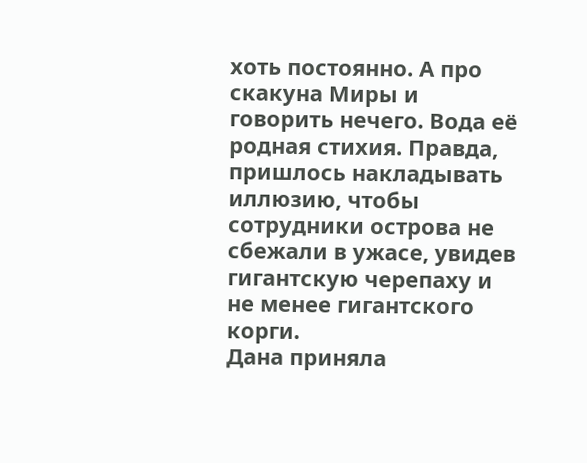хоть постоянно. А про скакуна Миры и говорить нечего. Вода её родная стихия. Правда, пришлось накладывать иллюзию, чтобы сотрудники острова не сбежали в ужасе, увидев гигантскую черепаху и не менее гигантского корги.
Дана приняла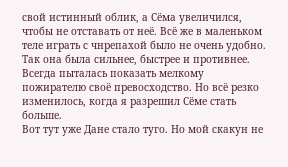свой истинный облик, а Сёма увеличился, чтобы не отставать от неё. Всё же в маленьком теле играть с чнрепахой было не очень удобно. Так она была сильнее, быстрее и противнее. Всегда пыталась показать мелкому пожирателю своё превосходство. Но всё резко изменилось, когда я разрешил Сёме стать больше.
Вот тут уже Дане стало туго. Но мой скакун не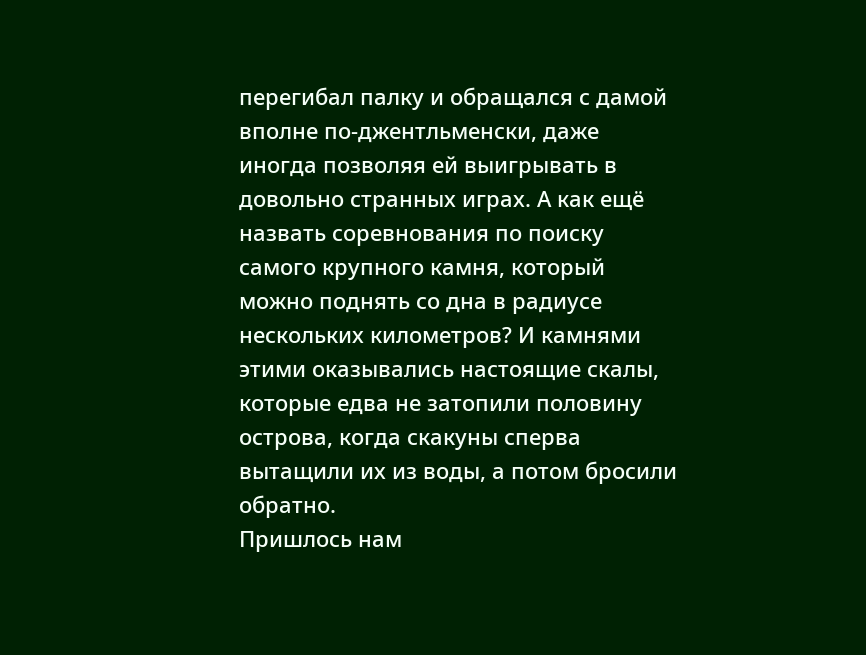перегибал палку и обращался с дамой вполне по-джентльменски, даже иногда позволяя ей выигрывать в довольно странных играх. А как ещё назвать соревнования по поиску самого крупного камня, который можно поднять со дна в радиусе нескольких километров? И камнями этими оказывались настоящие скалы, которые едва не затопили половину острова, когда скакуны сперва вытащили их из воды, а потом бросили обратно.
Пришлось нам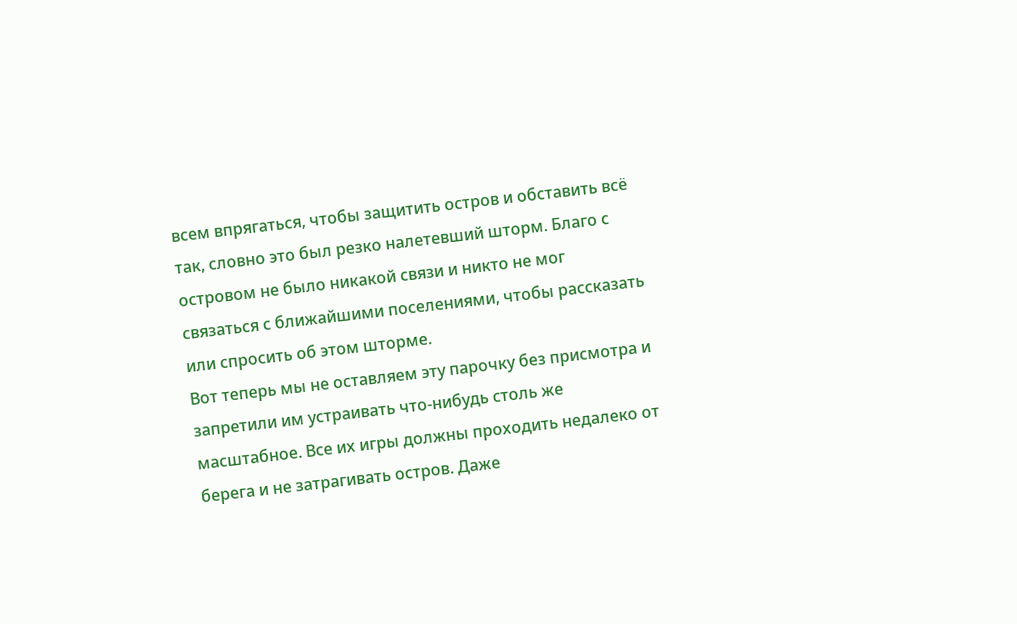всем впрягаться, чтобы защитить остров и обставить всё так, словно это был резко налетевший шторм. Благо с островом не было никакой связи и никто не мог связаться с ближайшими поселениями, чтобы рассказать или спросить об этом шторме.
Вот теперь мы не оставляем эту парочку без присмотра и запретили им устраивать что-нибудь столь же масштабное. Все их игры должны проходить недалеко от берега и не затрагивать остров. Даже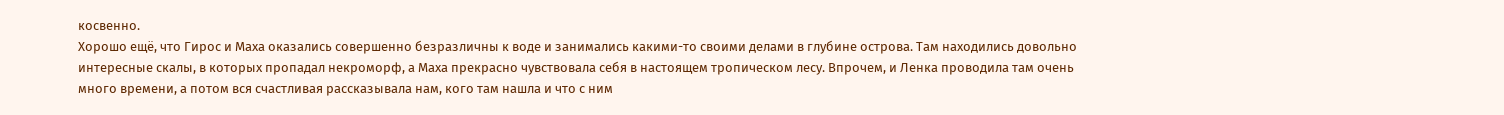косвенно.
Хорошо ещё, что Гирос и Маха оказались совершенно безразличны к воде и занимались какими-то своими делами в глубине острова. Там находились довольно интересные скалы, в которых пропадал некроморф, а Маха прекрасно чувствовала себя в настоящем тропическом лесу. Впрочем, и Ленка проводила там очень много времени, а потом вся счастливая рассказывала нам, кого там нашла и что с ним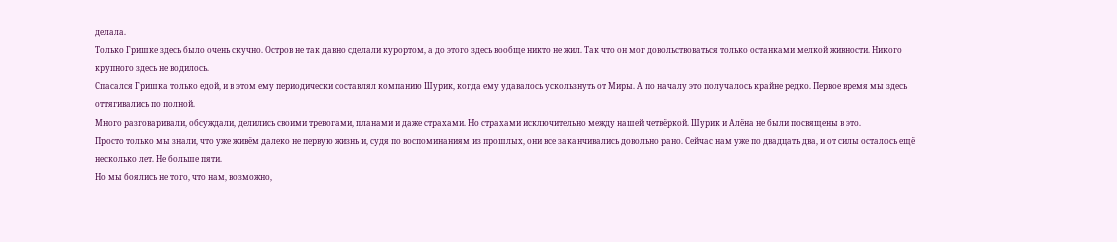делала.
Только Гришке здесь было очень скучно. Остров не так давно сделали курортом, а до этого здесь вообще никто не жил. Так что он мог довольствоваться только останками мелкой живности. Никого крупного здесь не водилось.
Спасался Гришка только едой, и в этом ему периодически составлял компанию Шурик, когда ему удавалось ускользнуть от Миры. А по началу это получалось крайне редко. Первое время мы здесь оттягивались по полной.
Много разговаривали, обсуждали, делились своими тревогами, планами и даже страхами. Но страхами исключительно между нашей четвёркой. Шурик и Алёна не были посвящены в это.
Просто только мы знали, что уже живём далеко не первую жизнь и, судя по воспоминаниям из прошлых, они все заканчивались довольно рано. Сейчас нам уже по двадцать два, и от силы осталось ещё несколько лет. Не больше пяти.
Но мы боялись не того, что нам, возможно,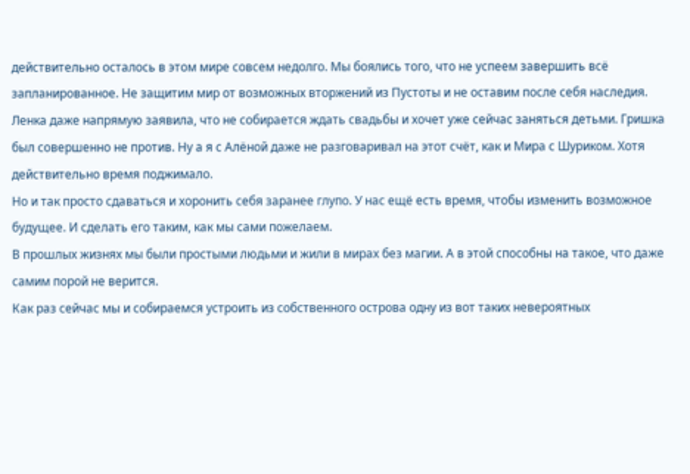действительно осталось в этом мире совсем недолго. Мы боялись того, что не успеем завершить всё запланированное. Не защитим мир от возможных вторжений из Пустоты и не оставим после себя наследия.
Ленка даже напрямую заявила, что не собирается ждать свадьбы и хочет уже сейчас заняться детьми. Гришка был совершенно не против. Ну а я с Алёной даже не разговаривал на этот счёт, как и Мира с Шуриком. Хотя действительно время поджимало.
Но и так просто сдаваться и хоронить себя заранее глупо. У нас ещё есть время, чтобы изменить возможное будущее. И сделать его таким, как мы сами пожелаем.
В прошлых жизнях мы были простыми людьми и жили в мирах без магии. А в этой способны на такое, что даже самим порой не верится.
Как раз сейчас мы и собираемся устроить из собственного острова одну из вот таких невероятных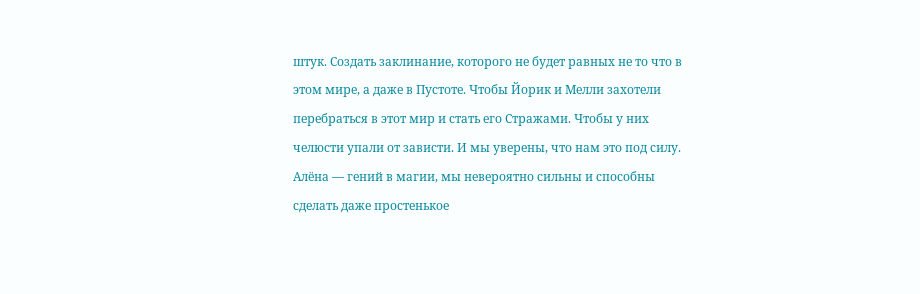штук. Создать заклинание, которого не будет равных не то что в этом мире, а даже в Пустоте. Чтобы Йорик и Мелли захотели перебраться в этот мир и стать его Стражами. Чтобы у них челюсти упали от зависти. И мы уверены, что нам это под силу.
Алёна — гений в магии, мы невероятно сильны и способны сделать даже простенькое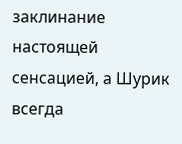заклинание настоящей сенсацией, а Шурик всегда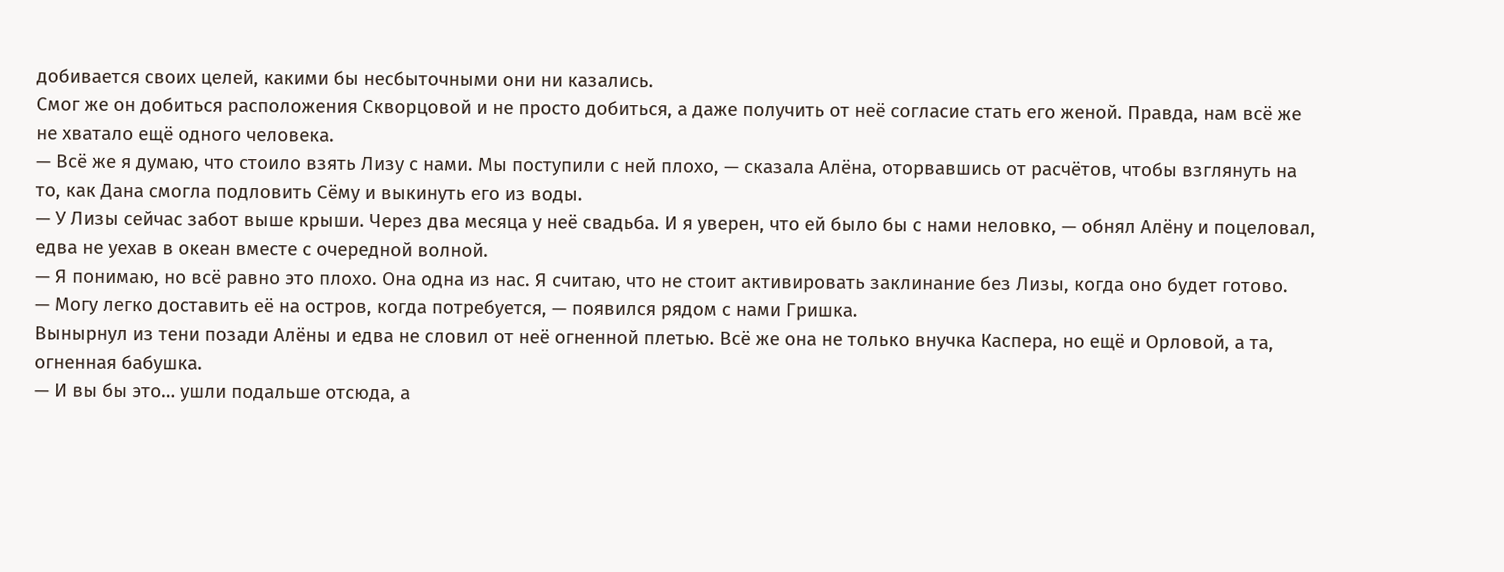добивается своих целей, какими бы несбыточными они ни казались.
Смог же он добиться расположения Скворцовой и не просто добиться, а даже получить от неё согласие стать его женой. Правда, нам всё же не хватало ещё одного человека.
— Всё же я думаю, что стоило взять Лизу с нами. Мы поступили с ней плохо, — сказала Алёна, оторвавшись от расчётов, чтобы взглянуть на то, как Дана смогла подловить Сёму и выкинуть его из воды.
— У Лизы сейчас забот выше крыши. Через два месяца у неё свадьба. И я уверен, что ей было бы с нами неловко, — обнял Алёну и поцеловал, едва не уехав в океан вместе с очередной волной.
— Я понимаю, но всё равно это плохо. Она одна из нас. Я считаю, что не стоит активировать заклинание без Лизы, когда оно будет готово.
— Могу легко доставить её на остров, когда потребуется, — появился рядом с нами Гришка.
Вынырнул из тени позади Алёны и едва не словил от неё огненной плетью. Всё же она не только внучка Каспера, но ещё и Орловой, а та, огненная бабушка.
— И вы бы это… ушли подальше отсюда, а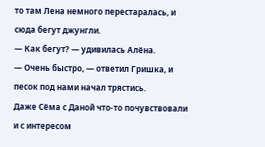то там Лена немного перестаралась, и сюда бегут джунгли.
— Как бегут? — удивилась Алёна.
— Очень быстро, — ответил Гришка, и песок под нами начал трястись.
Даже Сёма с Даной что-то почувствовали и с интересом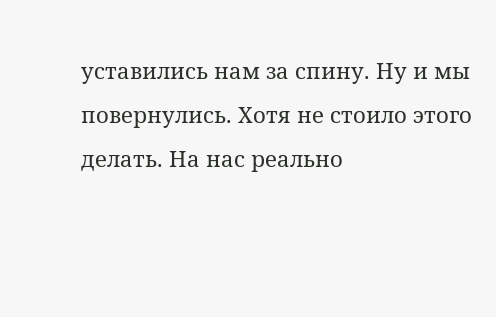уставились нам за спину. Ну и мы повернулись. Хотя не стоило этого делать. На нас реально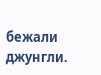бежали джунгли.